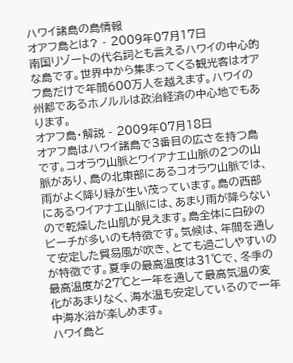ハワイ諸島の島情報
オアフ島とは? - 2009年07月17日
南国リゾートの代名詞とも言えるハワイの中心的な島です。世界中から集まってくる観光客はオアフ島だけで年間600万人を越えます。ハワイの州都であるホノルルは政治経済の中心地でもあります。
オアフ島・解説 - 2009年07月18日
オアフ島はハワイ諸島で3番目の広さを持つ島です。コオラウ山脈とワイアナエ山脈の2つの山脈があり、島の北東部にあるコオラウ山脈では、雨がよく降り緑が生い茂っています。島の西部にあるワイアナエ山脈には、あまり雨が降らないので乾燥した山肌が見えます。島全体に白砂のビーチが多いのも特徴です。気候は、年間を通して安定した貿易風が吹き、とても過ごしやすいのが特徴です。夏季の最高温度は31℃で、冬季の最高温度が27℃と一年を通して最高気温の変化があまりなく、海水温も安定しているので一年中海水浴が楽しめます。
ハワイ島と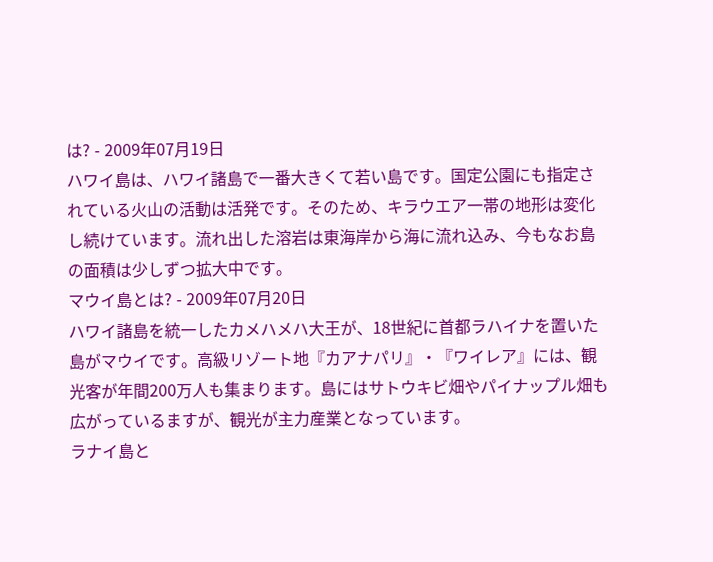は? - 2009年07月19日
ハワイ島は、ハワイ諸島で一番大きくて若い島です。国定公園にも指定されている火山の活動は活発です。そのため、キラウエア一帯の地形は変化し続けています。流れ出した溶岩は東海岸から海に流れ込み、今もなお島の面積は少しずつ拡大中です。
マウイ島とは? - 2009年07月20日
ハワイ諸島を統一したカメハメハ大王が、18世紀に首都ラハイナを置いた島がマウイです。高級リゾート地『カアナパリ』・『ワイレア』には、観光客が年間200万人も集まります。島にはサトウキビ畑やパイナップル畑も広がっているますが、観光が主力産業となっています。
ラナイ島と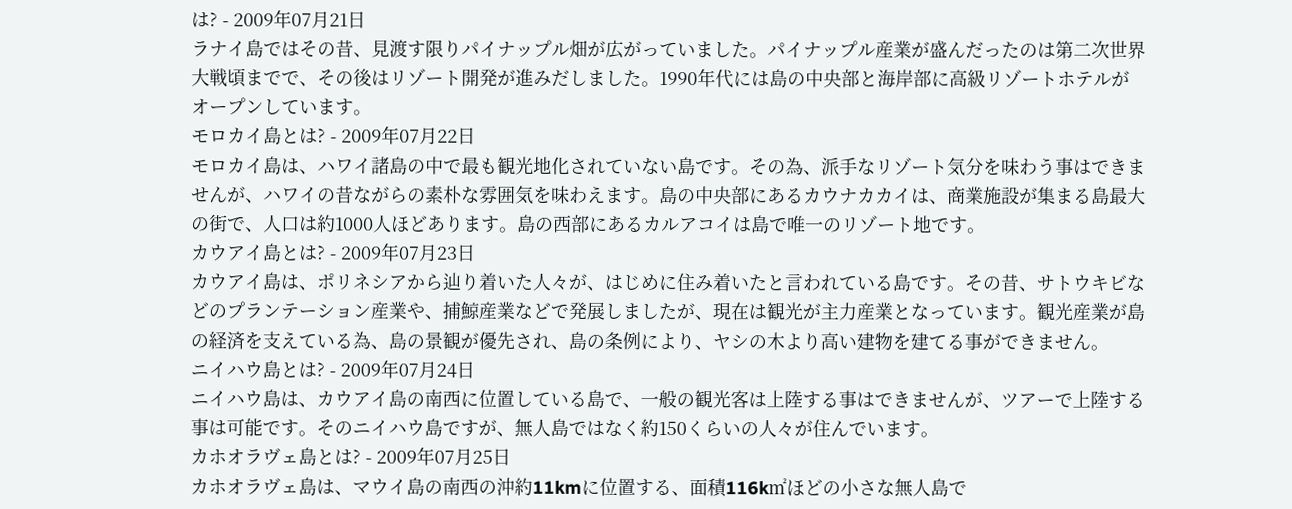は? - 2009年07月21日
ラナイ島ではその昔、見渡す限りパイナップル畑が広がっていました。パイナップル産業が盛んだったのは第二次世界大戦頃までで、その後はリゾート開発が進みだしました。1990年代には島の中央部と海岸部に高級リゾートホテルがオープンしています。
モロカイ島とは? - 2009年07月22日
モロカイ島は、ハワイ諸島の中で最も観光地化されていない島です。その為、派手なリゾート気分を味わう事はできませんが、ハワイの昔ながらの素朴な雰囲気を味わえます。島の中央部にあるカウナカカイは、商業施設が集まる島最大の街で、人口は約1000人ほどあります。島の西部にあるカルアコイは島で唯一のリゾート地です。
カウアイ島とは? - 2009年07月23日
カウアイ島は、ポリネシアから辿り着いた人々が、はじめに住み着いたと言われている島です。その昔、サトウキビなどのプランテーション産業や、捕鯨産業などで発展しましたが、現在は観光が主力産業となっています。観光産業が島の経済を支えている為、島の景観が優先され、島の条例により、ヤシの木より高い建物を建てる事ができません。
ニイハウ島とは? - 2009年07月24日
ニイハウ島は、カウアイ島の南西に位置している島で、一般の観光客は上陸する事はできませんが、ツアーで上陸する事は可能です。そのニイハウ島ですが、無人島ではなく約150くらいの人々が住んでいます。
カホオラヴェ島とは? - 2009年07月25日
カホオラヴェ島は、マウイ島の南西の沖約11kmに位置する、面積116k㎡ほどの小さな無人島で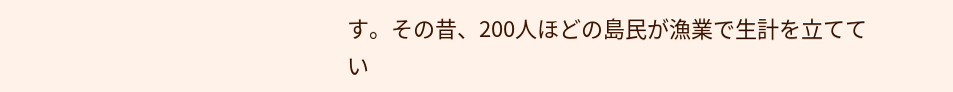す。その昔、200人ほどの島民が漁業で生計を立ててい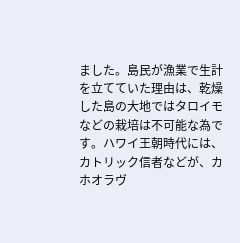ました。島民が漁業で生計を立てていた理由は、乾燥した島の大地ではタロイモなどの栽培は不可能な為です。ハワイ王朝時代には、カトリック信者などが、カホオラヴ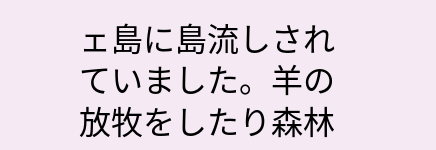ェ島に島流しされていました。羊の放牧をしたり森林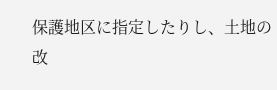保護地区に指定したりし、土地の改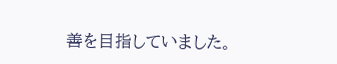善を目指していました。